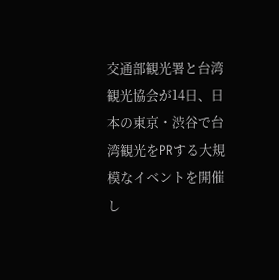交通部観光署と台湾観光協会が14日、日本の東京・渋谷で台湾観光をPRする大規模なイベントを開催し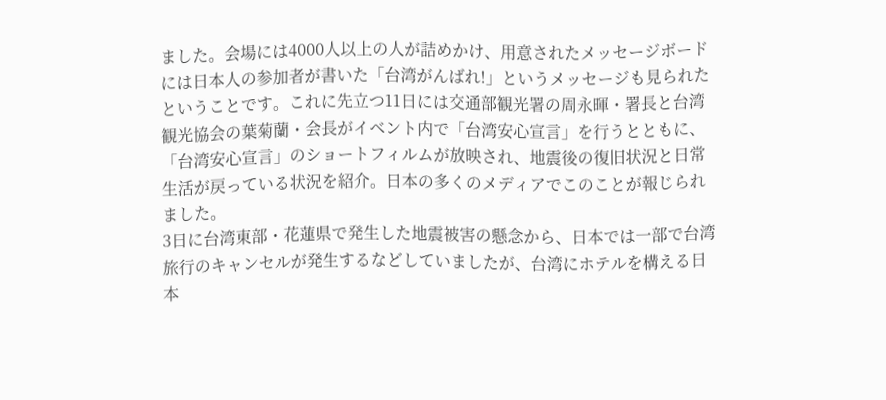ました。会場には4000人以上の人が詰めかけ、用意されたメッセージボードには日本人の参加者が書いた「台湾がんばれ!」というメッセージも見られたということです。これに先立つ11日には交通部観光署の周永暉・署長と台湾観光協会の葉菊蘭・会長がイベント内で「台湾安心宣言」を行うとともに、「台湾安心宣言」のショートフィルムが放映され、地震後の復旧状況と日常生活が戻っている状況を紹介。日本の多くのメディアでこのことが報じられました。
3日に台湾東部・花蓮県で発生した地震被害の懸念から、日本では一部で台湾旅行のキャンセルが発生するなどしていましたが、台湾にホテルを構える日本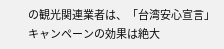の観光関連業者は、「台湾安心宣言」キャンペーンの効果は絶大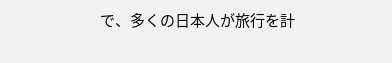で、多くの日本人が旅行を計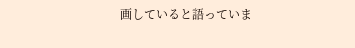画していると語っていま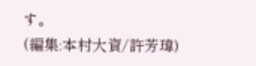す。
(編集:本村大資/許芳瑋)